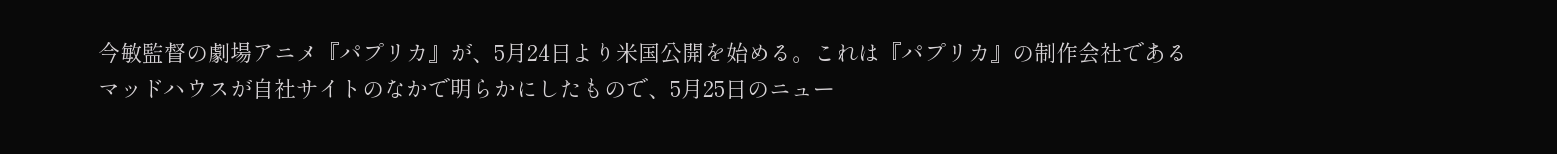今敏監督の劇場アニメ『パプリカ』が、5月24日より米国公開を始める。これは『パプリカ』の制作会社であるマッドハウスが自社サイトのなかで明らかにしたもので、5月25日のニュー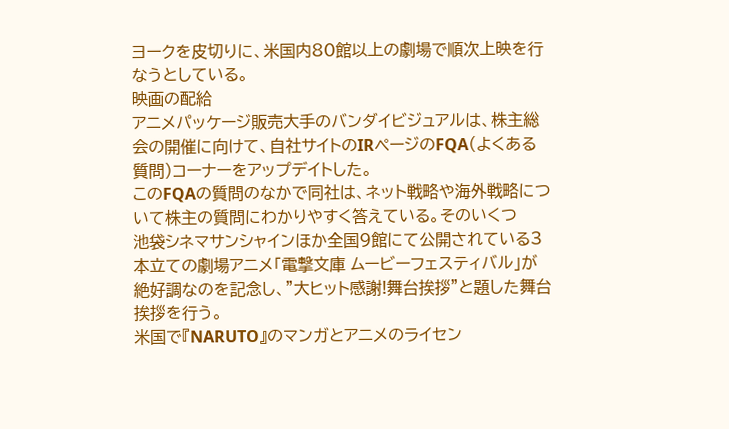ヨークを皮切りに、米国内80館以上の劇場で順次上映を行なうとしている。
映画の配給
アニメパッケージ販売大手のバンダイビジュアルは、株主総会の開催に向けて、自社サイトのIRページのFQA(よくある質問)コーナーをアップデイトした。
このFQAの質問のなかで同社は、ネット戦略や海外戦略について株主の質問にわかりやすく答えている。そのいくつ
池袋シネマサンシャインほか全国9館にて公開されている3本立ての劇場アニメ「電撃文庫 ムービーフェスティバル」が絶好調なのを記念し、”大ヒット感謝!舞台挨拶”と題した舞台挨拶を行う。
米国で『NARUTO』のマンガとアニメのライセン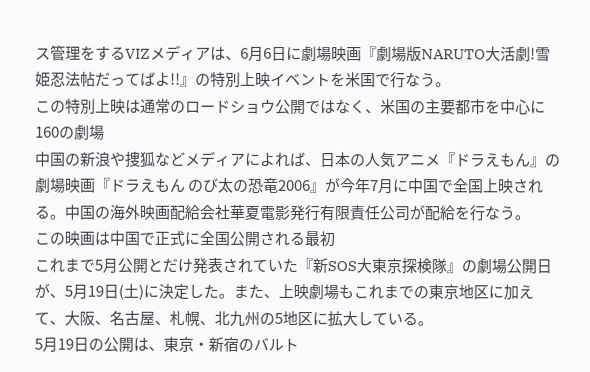ス管理をするVIZメディアは、6月6日に劇場映画『劇場版NARUTO大活劇!雪姫忍法帖だってばよ!!』の特別上映イベントを米国で行なう。
この特別上映は通常のロードショウ公開ではなく、米国の主要都市を中心に160の劇場
中国の新浪や捜狐などメディアによれば、日本の人気アニメ『ドラえもん』の劇場映画『ドラえもん のび太の恐竜2006』が今年7月に中国で全国上映される。中国の海外映画配給会社華夏電影発行有限責任公司が配給を行なう。
この映画は中国で正式に全国公開される最初
これまで5月公開とだけ発表されていた『新SOS大東京探検隊』の劇場公開日が、5月19日(土)に決定した。また、上映劇場もこれまでの東京地区に加えて、大阪、名古屋、札幌、北九州の5地区に拡大している。
5月19日の公開は、東京・新宿のバルト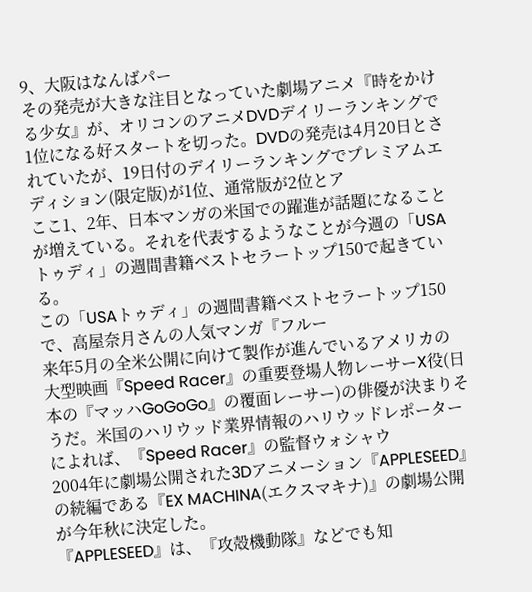9、大阪はなんばパー
その発売が大きな注目となっていた劇場アニメ『時をかける少女』が、オリコンのアニメDVDデイリーランキングで1位になる好スタートを切った。DVDの発売は4月20日とされていたが、19日付のデイリーランキングでプレミアムエディション(限定版)が1位、通常版が2位とア
ここ1、2年、日本マンガの米国での躍進が話題になることが増えている。それを代表するようなことが今週の「USAトゥディ」の週間書籍ベストセラートップ150で起きている。
この「USAトゥディ」の週間書籍ベストセラートップ150で、高屋奈月さんの人気マンガ『フルー
来年5月の全米公開に向けて製作が進んでいるアメリカの大型映画『Speed Racer』の重要登場人物レーサーX役(日本の『マッハGoGoGo』の覆面レーサー)の俳優が決まりそうだ。米国のハリウッド業界情報のハリウッドレポーターによれば、『Speed Racer』の監督ウォシャウ
2004年に劇場公開された3Dアニメーション『APPLESEED』の続編である『EX MACHINA(エクスマキナ)』の劇場公開が今年秋に決定した。
『APPLESEED』は、『攻殻機動隊』などでも知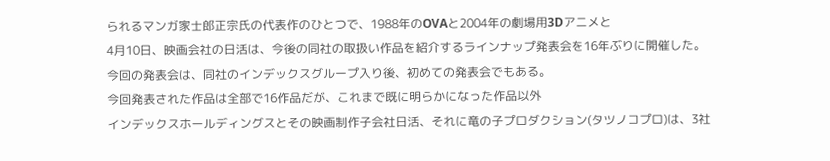られるマンガ家士郎正宗氏の代表作のひとつで、1988年のOVAと2004年の劇場用3Dアニメと
4月10日、映画会社の日活は、今後の同社の取扱い作品を紹介するラインナップ発表会を16年ぶりに開催した。今回の発表会は、同社のインデックスグループ入り後、初めての発表会でもある。
今回発表された作品は全部で16作品だが、これまで既に明らかになった作品以外
インデックスホールディングスとその映画制作子会社日活、それに竜の子プロダクション(タツノコプロ)は、3社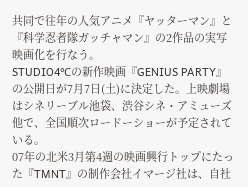共同で往年の人気アニメ『ヤッターマン』と『科学忍者隊ガッチャマン』の2作品の実写映画化を行なう。
STUDIO4℃の新作映画『GENIUS PARTY』の公開日が7月7日(土)に決定した。上映劇場はシネリーブル池袋、渋谷シネ・アミューズ他で、全国順次ロードーショーが予定されている。
07年の北米3月第4週の映画興行トップにたった『TMNT』の制作会社イマージ社は、自社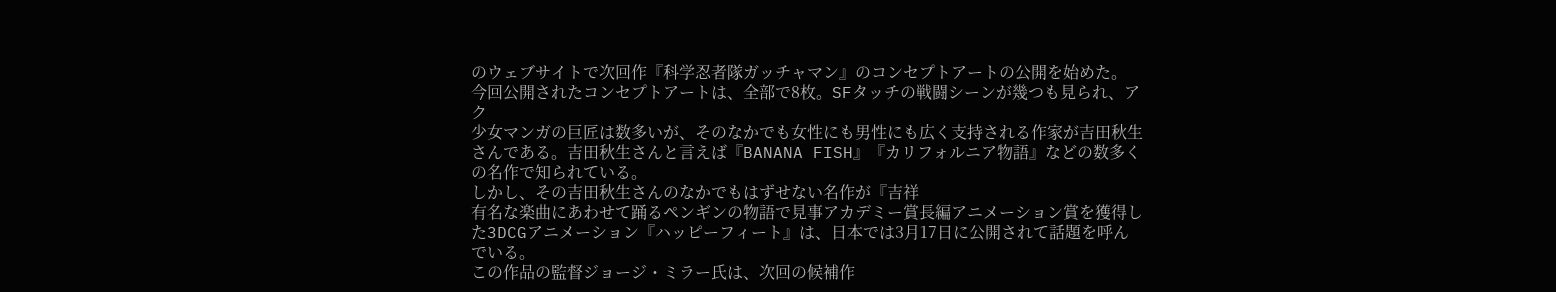のウェブサイトで次回作『科学忍者隊ガッチャマン』のコンセプトアートの公開を始めた。
今回公開されたコンセプトアートは、全部で8枚。SFタッチの戦闘シーンが幾つも見られ、アク
少女マンガの巨匠は数多いが、そのなかでも女性にも男性にも広く支持される作家が吉田秋生さんである。吉田秋生さんと言えば『BANANA FISH』『カリフォルニア物語』などの数多くの名作で知られている。
しかし、その吉田秋生さんのなかでもはずせない名作が『吉祥
有名な楽曲にあわせて踊るペンギンの物語で見事アカデミー賞長編アニメーション賞を獲得した3DCGアニメーション『ハッピーフィート』は、日本では3月17日に公開されて話題を呼んでいる。
この作品の監督ジョージ・ミラー氏は、次回の候補作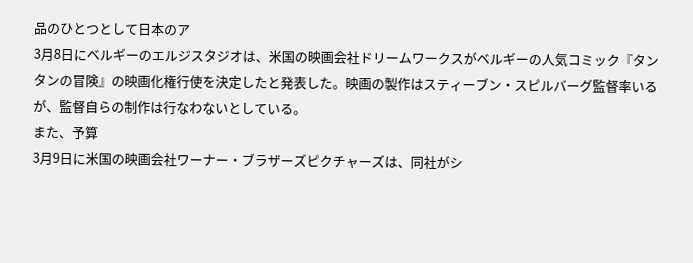品のひとつとして日本のア
3月8日にベルギーのエルジスタジオは、米国の映画会社ドリームワークスがベルギーの人気コミック『タンタンの冒険』の映画化権行使を決定したと発表した。映画の製作はスティーブン・スピルバーグ監督率いるが、監督自らの制作は行なわないとしている。
また、予算
3月9日に米国の映画会社ワーナー・ブラザーズピクチャーズは、同社がシ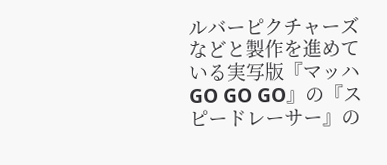ルバーピクチャーズなどと製作を進めている実写版『マッハGO GO GO』の『スピードレーサー』の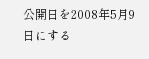公開日を2008年5月9日にする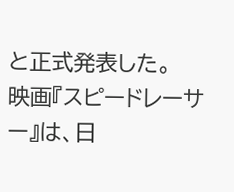と正式発表した。
映画『スピードレーサー』は、日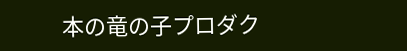本の竜の子プロダク